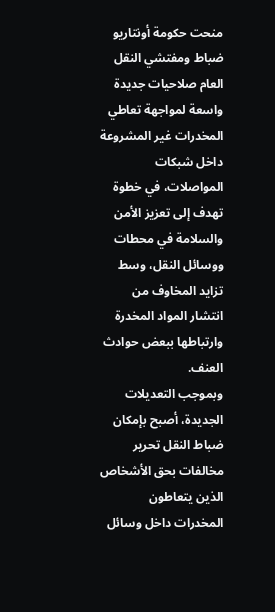منحت حكومة أونتاريو ضباط ومفتشي النقل العام صلاحيات جديدة واسعة لمواجهة تعاطي المخدرات غير المشروعة داخل شبكات المواصلات، في خطوة تهدف إلى تعزيز الأمن والسلامة في محطات ووسائل النقل، وسط تزايد المخاوف من انتشار المواد المخدرة وارتباطها ببعض حوادث العنف.
وبموجب التعديلات الجديدة، أصبح بإمكان ضباط النقل تحرير مخالفات بحق الأشخاص الذين يتعاطون المخدرات داخل وسائل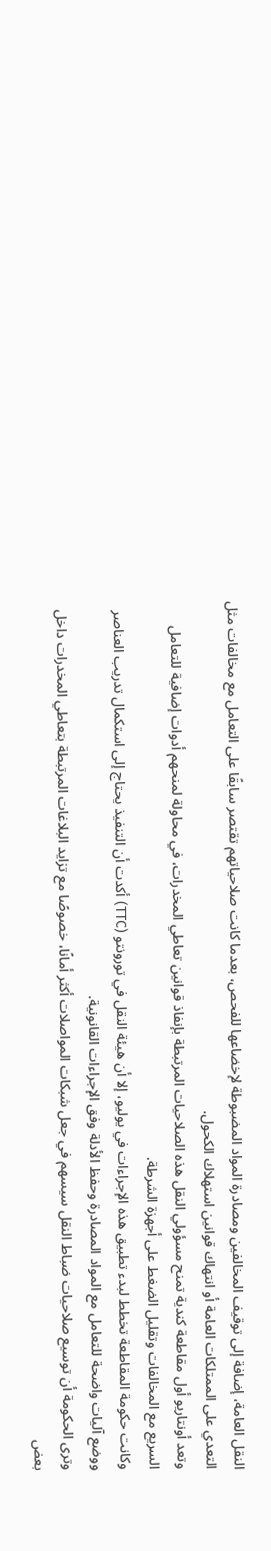النقل العامة، إضافة إلى توقيف المخالفين ومصادرة المواد المضبوطة لإخضاعها للفحص، بعدما كانت صلاحياتهم تقتصر سابقًا على التعامل مع مخالفات مثل التعدي على الممتلكات العامة أو انتهاك قوانين استهلاك الكحول.
وتعد أونتاريو أول مقاطعة كندية تمنح مسؤولي النقل هذه الصلاحيات المرتبطة بإنفاذ قوانين تعاطي المخدرات، في محاولة لمنحهم أدوات إضافية للتعامل السريع مع المخالفات وتقليل الضغط على أجهزة الشرطة.
وكانت حكومة المقاطعة تخطط لبدء تطبيق هذه الإجراءات في يوليو، إلا أن هيئة النقل في تورونتو (TTC) أكدت أن التنفيذ يحتاج إلى استكمال تدريب العناصر ووضع آليات واضحة للتعامل مع المواد المصادرة وحفظ الأدلة وفق الإجراءات القانونية.
وترى الحكومة أن توسيع صلاحيات ضباط النقل سيسهم في جعل شبكات المواصلات أكثر أمانًا، خصوصًا مع تزايد البلاغات المرتبطة بتعاطي المخدرات داخل بعض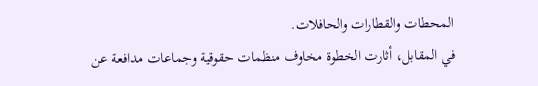المحطات والقطارات والحافلات.
في المقابل، أثارت الخطوة مخاوف منظمات حقوقية وجماعات مدافعة عن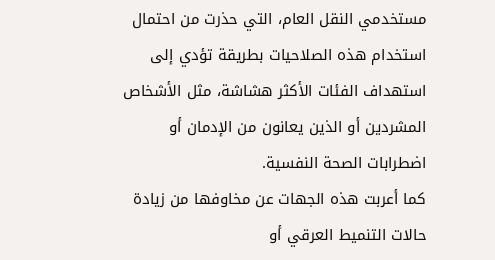مستخدمي النقل العام، التي حذرت من احتمال استخدام هذه الصلاحيات بطريقة تؤدي إلى استهداف الفئات الأكثر هشاشة، مثل الأشخاص المشردين أو الذين يعانون من الإدمان أو اضطرابات الصحة النفسية.
كما أعربت هذه الجهات عن مخاوفها من زيادة حالات التنميط العرقي أو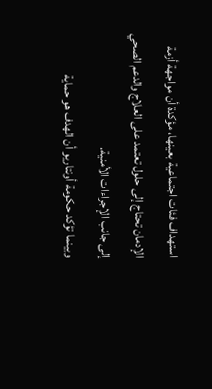استهداف فئات اجتماعية بعينها، مؤكدة أن مواجهة أزمة الإدمان تحتاج إلى حلول تعتمد على العلاج والدعم الصحي إلى جانب الإجراءات الأمنية.
وبينما تؤكد حكومة أونتاريو أن الهدف هو حماية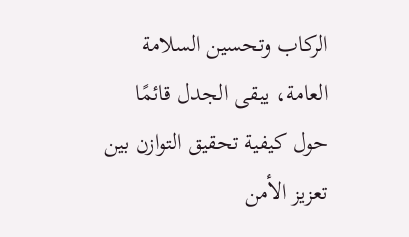الركاب وتحسين السلامة العامة، يبقى الجدل قائمًا حول كيفية تحقيق التوازن بين تعزيز الأمن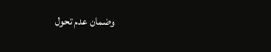وضمان عدم تحول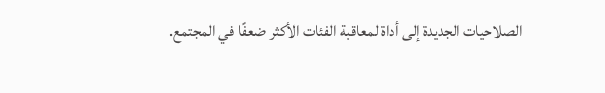الصلاحيات الجديدة إلى أداة لمعاقبة الفئات الأكثر ضعفًا في المجتمع.